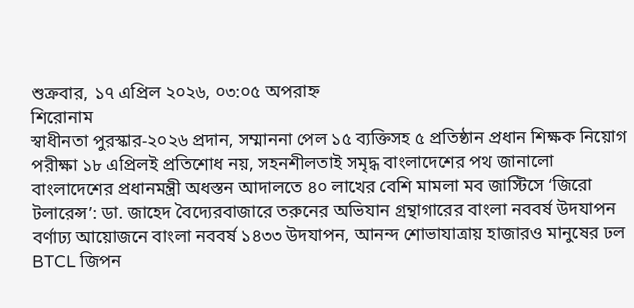শুক্রবার, ১৭ এপ্রিল ২০২৬, ০৩:০৫ অপরাহ্ন
শিরোনাম
স্বাধীনতা পুরস্কার-২০২৬ প্রদান, সম্মাননা পেল ১৫ ব্যক্তিসহ ৫ প্রতিষ্ঠান প্রধান শিক্ষক নিয়োগ পরীক্ষা ১৮ এপ্রিলই প্রতিশোধ নয়, সহনশীলতাই সমৃদ্ধ বাংলাদেশের পথ জানালো বাংলাদেশের প্রধানমন্ত্রী অধস্তন আদালতে ৪০ লাখের বেশি মামলা মব জাস্টিসে ‘জিরো টলারেন্স’: ডা. জাহেদ বৈদ্যেরবাজারে তরুনের অভিযান গ্রন্থাগারের বাংলা নববর্ষ উদযাপন বর্ণাঢ্য আয়োজনে বাংলা নববর্ষ ১৪৩৩ উদযাপন, আনন্দ শোভাযাত্রায় হাজারও মানুষের ঢল BTCL জিপন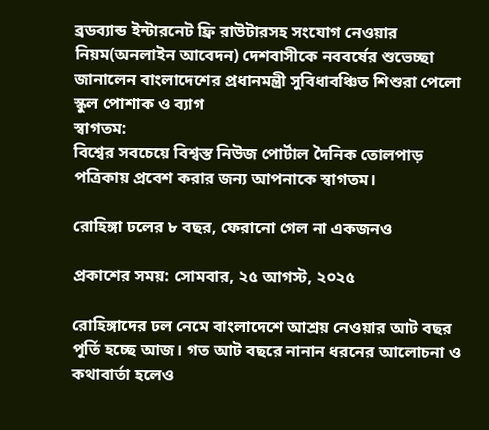ব্রডব্যান্ড ইন্টারনেট ফ্রি রাউটারসহ সংযোগ নেওয়ার নিয়ম(অনলাইন আবেদন) দেশবাসীকে নববর্ষের শুভেচ্ছা জানালেন বাংলাদেশের প্রধানমন্ত্রী সুবিধাবঞ্চিত শিশুরা পেলো স্কুল পোশাক ও ব্যাগ
স্বাগতম:
বিশ্বের সবচেয়ে বিশ্বস্ত নিউজ পোর্টাল দৈনিক তোলপাড় পত্রিকায় প্রবেশ করার জন্য আপনাকে স্বাগতম।

রোহিঙ্গা ঢলের ৮ বছর, ফেরানো গেল না একজনও

প্রকাশের সময়: সোমবার, ২৫ আগস্ট, ২০২৫

রোহিঙ্গাদের ঢল নেমে বাংলাদেশে আশ্রয় নেওয়ার আট বছর পূর্তি হচ্ছে আজ। গত আট বছরে নানান ধরনের আলোচনা ও কথাবার্তা হলেও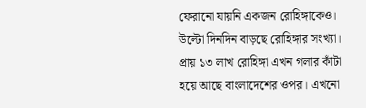ফেরানো যায়নি একজন রোহিঙ্গাকেও। উল্টো দিনদিন বাড়ছে রোহিঙ্গার সংখ্যা। প্রায় ১৩ লাখ রোহিঙ্গা এখন গলার কাঁটা হয়ে আছে বাংলাদেশের ওপর। এখনো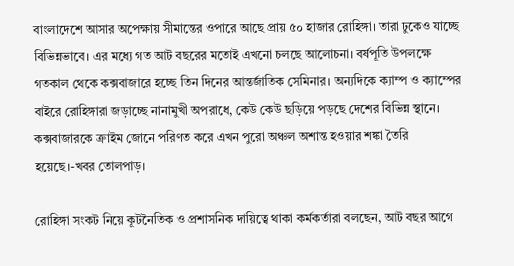বাংলাদেশে আসার অপেক্ষায় সীমান্তের ওপারে আছে প্রায় ৫০ হাজার রোহিঙ্গা। তারা ঢুকেও যাচ্ছে বিভিন্নভাবে। এর মধ্যে গত আট বছরের মতোই এখনো চলছে আলোচনা। বর্ষপূতি উপলক্ষে গতকাল থেকে কক্সবাজারে হচ্ছে তিন দিনের আন্তর্জাতিক সেমিনার। অন্যদিকে ক্যাম্প ও ক্যাম্পের বাইরে রোহিঙ্গারা জড়াচ্ছে নানামুখী অপরাধে, কেউ কেউ ছড়িয়ে পড়ছে দেশের বিভিন্ন স্থানে। কক্সবাজারকে ক্রাইম জোনে পরিণত করে এখন পুরো অঞ্চল অশান্ত হওয়ার শঙ্কা তৈরি হয়েছে।-খবর তোলপাড়।

রোহিঙ্গা সংকট নিয়ে কূটনৈতিক ও প্রশাসনিক দায়িত্বে থাকা কর্মকর্তারা বলছেন, আট বছর আগে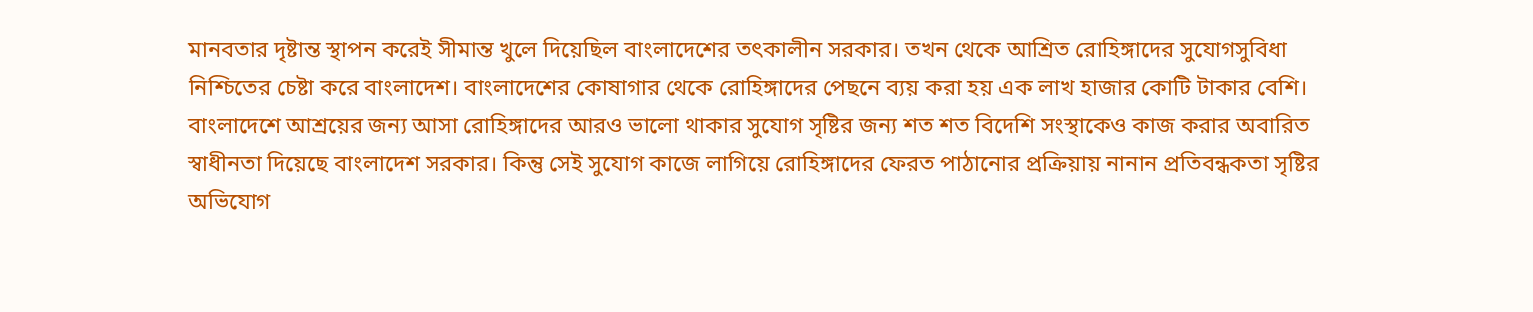মানবতার দৃষ্টান্ত স্থাপন করেই সীমান্ত খুলে দিয়েছিল বাংলাদেশের তৎকালীন সরকার। তখন থেকে আশ্রিত রোহিঙ্গাদের সুযোগসুবিধা নিশ্চিতের চেষ্টা করে বাংলাদেশ। বাংলাদেশের কোষাগার থেকে রোহিঙ্গাদের পেছনে ব্যয় করা হয় এক লাখ হাজার কোটি টাকার বেশি। বাংলাদেশে আশ্রয়ের জন্য আসা রোহিঙ্গাদের আরও ভালো থাকার সুযোগ সৃষ্টির জন্য শত শত বিদেশি সংস্থাকেও কাজ করার অবারিত স্বাধীনতা দিয়েছে বাংলাদেশ সরকার। কিন্তু সেই সুযোগ কাজে লাগিয়ে রোহিঙ্গাদের ফেরত পাঠানোর প্রক্রিয়ায় নানান প্রতিবন্ধকতা সৃষ্টির অভিযোগ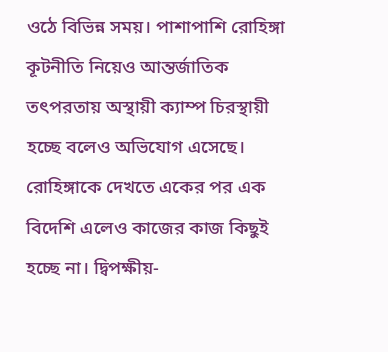ওঠে বিভিন্ন সময়। পাশাপাশি রোহিঙ্গা কূটনীতি নিয়েও আন্তর্জাতিক তৎপরতায় অস্থায়ী ক্যাম্প চিরস্থায়ী হচ্ছে বলেও অভিযোগ এসেছে। রোহিঙ্গাকে দেখতে একের পর এক বিদেশি এলেও কাজের কাজ কিছুই হচ্ছে না। দ্বিপক্ষীয়-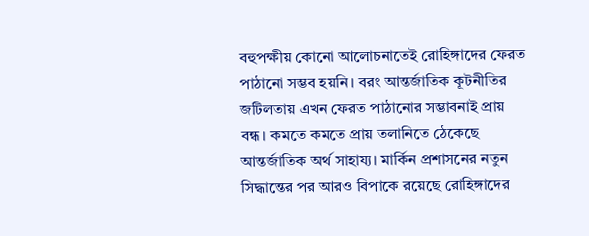বহুপক্ষীয় কোনো আলোচনাতেই রোহিঙ্গাদের ফেরত পাঠানো সম্ভব হয়নি। বরং আন্তর্জাতিক কূটনীতির জটিলতায় এখন ফেরত পাঠানোর সম্ভাবনাই প্রায় বন্ধ। কমতে কমতে প্রায় তলানিতে ঠেকেছে আন্তর্জাতিক অর্থ সাহায্য। মার্কিন প্রশাসনের নতুন সিদ্ধান্তের পর আরও বিপাকে রয়েছে রোহিঙ্গাদের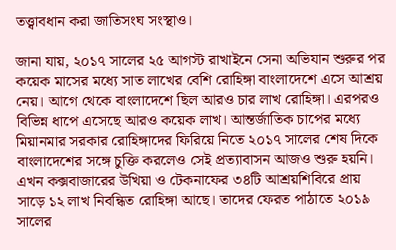তত্ত্বাবধান করা জাতিসংঘ সংস্থাও।

জানা যায়, ২০১৭ সালের ২৫ আগস্ট রাখাইনে সেনা অভিযান শুরুর পর কয়েক মাসের মধ্যে সাত লাখের বেশি রোহিঙ্গা বাংলাদেশে এসে আশ্রয় নেয়। আগে থেকে বাংলাদেশে ছিল আরও চার লাখ রোহিঙ্গা। এরপরও বিভিন্ন ধাপে এসেছে আরও কয়েক লাখ। আন্তর্জাতিক চাপের মধ্যে মিয়ানমার সরকার রোহিঙ্গাদের ফিরিয়ে নিতে ২০১৭ সালের শেষ দিকে বাংলাদেশের সঙ্গে চুক্তি করলেও সেই প্রত্যাবাসন আজও শুরু হয়নি। এখন কক্সবাজারের উখিয়া ও টেকনাফের ৩৪টি আশ্রয়শিবিরে প্রায় সাড়ে ১২ লাখ নিবন্ধিত রোহিঙ্গা আছে। তাদের ফেরত পাঠাতে ২০১৯ সালের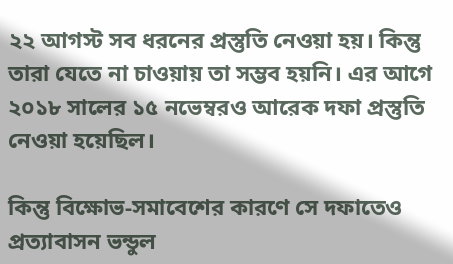২২ আগস্ট সব ধরনের প্রস্তুতি নেওয়া হয়। কিন্তু তারা যেতে না চাওয়ায় তা সম্ভব হয়নি। এর আগে ২০১৮ সালের ১৫ নভেম্বরও আরেক দফা প্রস্তুতি নেওয়া হয়েছিল।

কিন্তু বিক্ষোভ-সমাবেশের কারণে সে দফাতেও প্রত্যাবাসন ভন্ডুল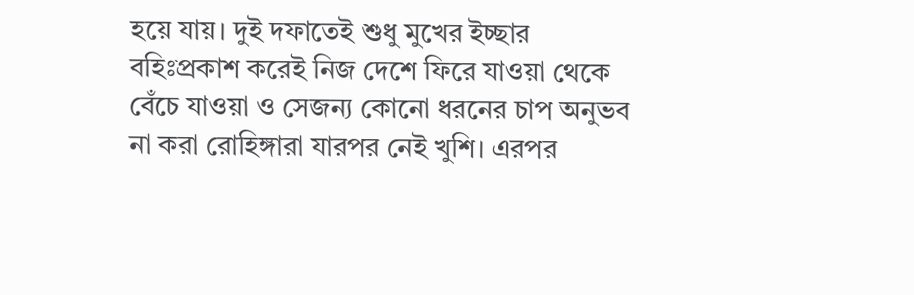হয়ে যায়। দুই দফাতেই শুধু মুখের ইচ্ছার বহিঃপ্রকাশ করেই নিজ দেশে ফিরে যাওয়া থেকে বেঁচে যাওয়া ও সেজন্য কোনো ধরনের চাপ অনুভব না করা রোহিঙ্গারা যারপর নেই খুশি। এরপর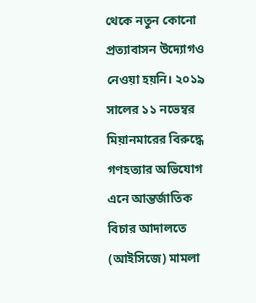থেকে নতুন কোনো প্রত্যাবাসন উদ্যোগও নেওয়া হয়নি। ২০১৯ সালের ১১ নভেম্বর মিয়ানমারের বিরুদ্ধে গণহত্যার অভিযোগ এনে আন্তর্জাতিক বিচার আদালতে (আইসিজে) মামলা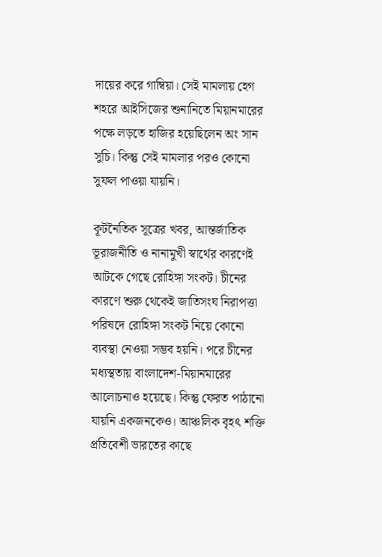দায়ের করে গাম্বিয়া। সেই মামলায় হেগ শহরে আইসিজের শুনানিতে মিয়ানমারের পক্ষে লড়তে হাজির হয়েছিলেন অং সান সুচি। কিন্তু সেই মামলার পরও কোনো সুফল পাওয়া যায়নি।

কূটনৈতিক সূত্রের খবর, আন্তর্জাতিক ভূরাজনীতি ও নানামুখী স্বার্থের কারণেই আটকে গেছে রোহিঙ্গা সংকট। চীনের কারণে শুরু থেকেই জাতিসংঘ নিরাপত্তা পরিষদে রোহিঙ্গা সংকট নিয়ে কোনো ব্যবস্থা নেওয়া সম্ভব হয়নি। পরে চীনের মধ্যস্থতায় বাংলাদেশ-মিয়ানমারের আলোচনাও হয়েছে। কিন্তু ফেরত পাঠানো যায়নি একজনকেও। আঞ্চলিক বৃহৎ শক্তি প্রতিবেশী ভারতের কাছে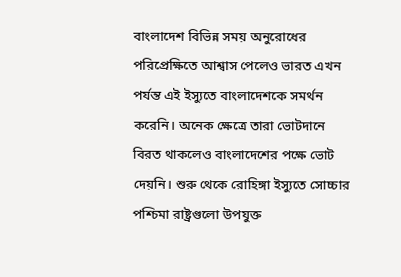বাংলাদেশ বিভিন্ন সময় অনুরোধের পরিপ্রেক্ষিতে আশ্বাস পেলেও ভারত এখন পর্যন্ত এই ইস্যুতে বাংলাদেশকে সমর্থন করেনি। অনেক ক্ষেত্রে তারা ভোটদানে বিরত থাকলেও বাংলাদেশের পক্ষে ভোট দেয়নি। শুরু থেকে রোহিঙ্গা ইস্যুতে সোচ্চার পশ্চিমা রাষ্ট্রগুলো উপযুক্ত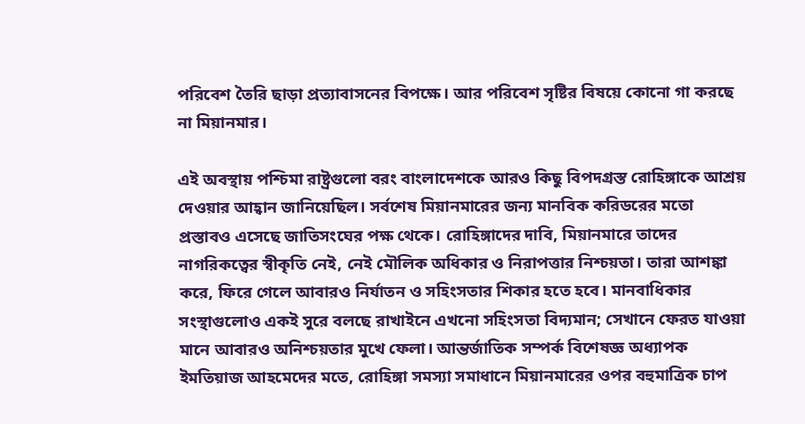পরিবেশ তৈরি ছাড়া প্রত্যাবাসনের বিপক্ষে। আর পরিবেশ সৃষ্টির বিষয়ে কোনো গা করছে না মিয়ানমার।

এই অবস্থায় পশ্চিমা রাষ্ট্রগুলো বরং বাংলাদেশকে আরও কিছু বিপদগ্রস্ত রোহিঙ্গাকে আশ্রয় দেওয়ার আহ্বান জানিয়েছিল। সর্বশেষ মিয়ানমারের জন্য মানবিক করিডরের মতো প্রস্তাবও এসেছে জাতিসংঘের পক্ষ থেকে। রোহিঙ্গাদের দাবি, মিয়ানমারে তাদের নাগরিকত্বের স্বীকৃতি নেই, নেই মৌলিক অধিকার ও নিরাপত্তার নিশ্চয়তা। তারা আশঙ্কা করে, ফিরে গেলে আবারও নির্যাতন ও সহিংসতার শিকার হতে হবে। মানবাধিকার সংস্থাগুলোও একই সুরে বলছে রাখাইনে এখনো সহিংসতা বিদ্যমান; সেখানে ফেরত যাওয়া মানে আবারও অনিশ্চয়তার মুখে ফেলা। আন্তর্জাতিক সম্পর্ক বিশেষজ্ঞ অধ্যাপক ইমতিয়াজ আহমেদের মতে, রোহিঙ্গা সমস্যা সমাধানে মিয়ানমারের ওপর বহুমাত্রিক চাপ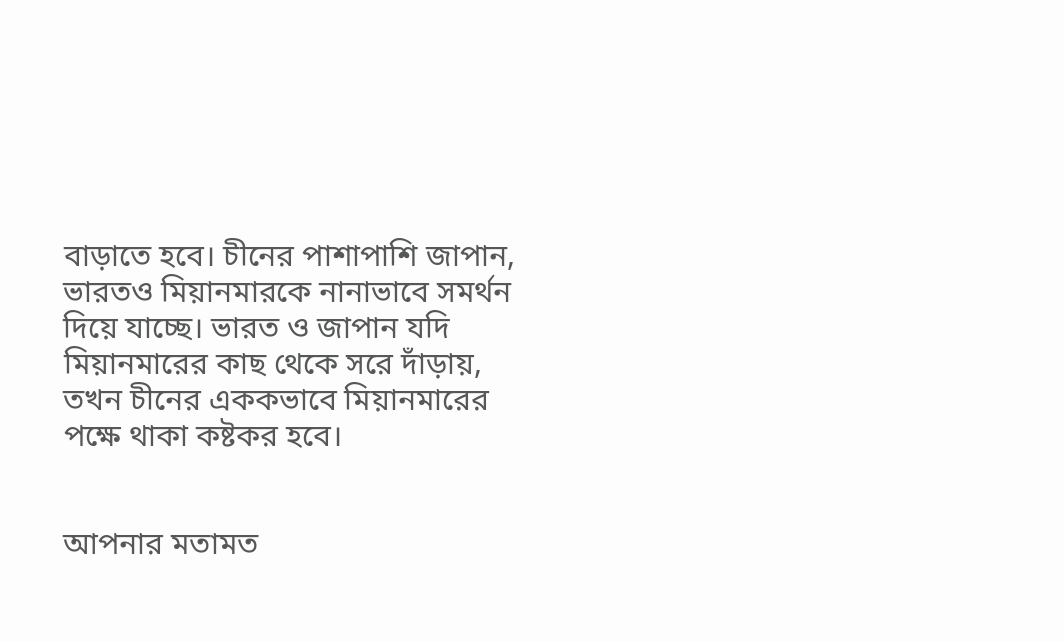বাড়াতে হবে। চীনের পাশাপাশি জাপান, ভারতও মিয়ানমারকে নানাভাবে সমর্থন দিয়ে যাচ্ছে। ভারত ও জাপান যদি মিয়ানমারের কাছ থেকে সরে দাঁড়ায়, তখন চীনের এককভাবে মিয়ানমারের পক্ষে থাকা কষ্টকর হবে।


আপনার মতামত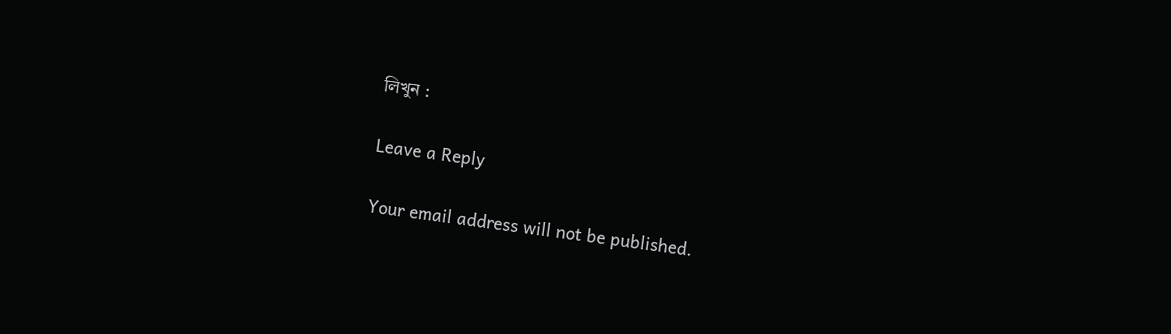লিখুন :

Leave a Reply

Your email address will not be published.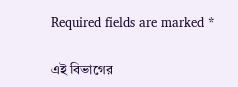Required fields are marked *

এই বিভাগের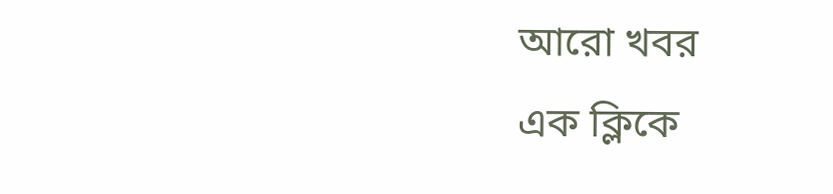আরো খবর
এক ক্লিকে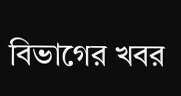বিভাগের খবর